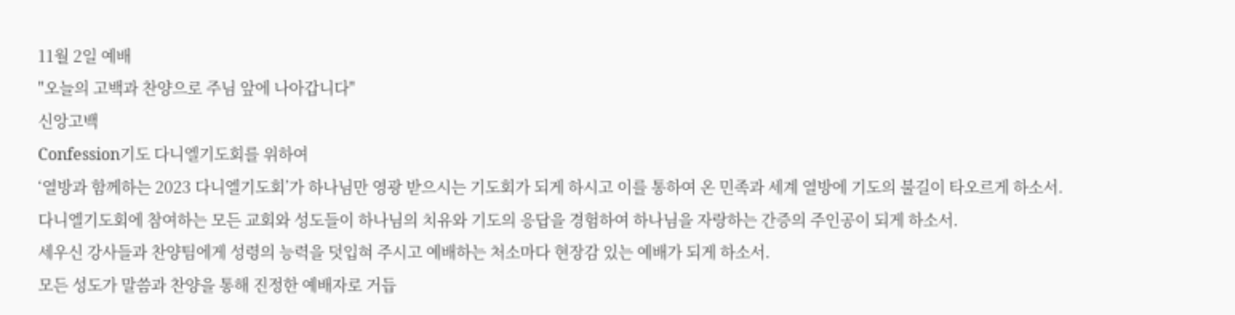11월 2일 예배
"오늘의 고백과 찬양으로 주님 앞에 나아갑니다"
신앙고백
Confession기도 다니엘기도회를 위하여
‘열방과 함께하는 2023 다니엘기도회’가 하나님만 영광 받으시는 기도회가 되게 하시고 이를 통하여 온 민족과 세계 열방에 기도의 불길이 타오르게 하소서.
다니엘기도회에 참여하는 모든 교회와 성도들이 하나님의 치유와 기도의 응답을 경험하여 하나님을 자랑하는 간증의 주인공이 되게 하소서.
세우신 강사들과 찬양팀에게 성령의 능력을 덧입혀 주시고 예배하는 처소마다 현장감 있는 예배가 되게 하소서.
모든 성도가 말씀과 찬양을 통해 진정한 예배자로 거듭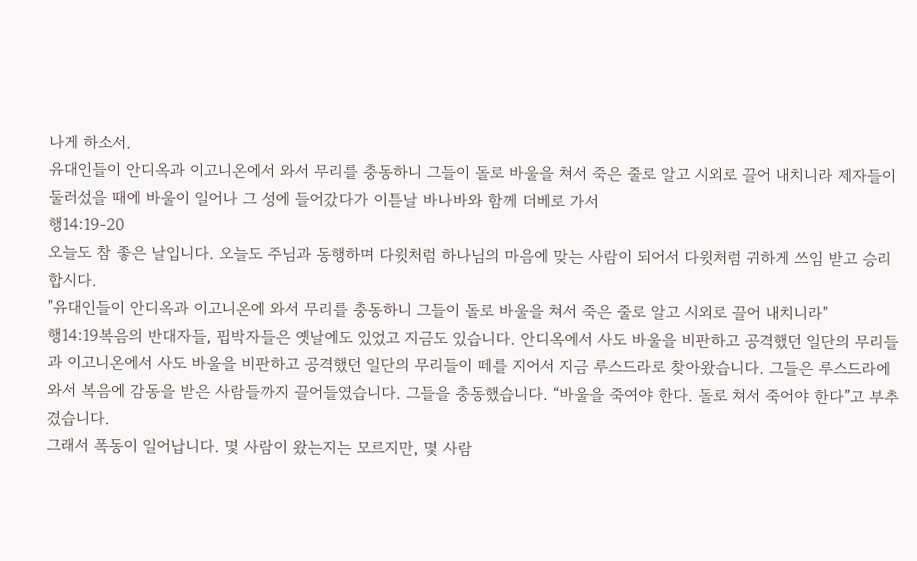나게 하소서.
유대인들이 안디옥과 이고니온에서 와서 무리를 충동하니 그들이 돌로 바울을 쳐서 죽은 줄로 알고 시외로 끌어 내치니라 제자들이 둘러섰을 때에 바울이 일어나 그 성에 들어갔다가 이튿날 바나바와 함께 더베로 가서
행14:19-20
오늘도 참 좋은 날입니다. 오늘도 주님과 동행하며 다윗처럼 하나님의 마음에 맞는 사람이 되어서 다윗처럼 귀하게 쓰임 받고 승리합시다.
"유대인들이 안디옥과 이고니온에 와서 무리를 충동하니 그들이 돌로 바울을 쳐서 죽은 줄로 알고 시외로 끌어 내치니라"
행14:19복음의 반대자들, 핍박자들은 옛날에도 있었고 지금도 있습니다. 안디옥에서 사도 바울을 비판하고 공격했던 일단의 무리들과 이고니온에서 사도 바울을 비판하고 공격했던 일단의 무리들이 떼를 지어서 지금 루스드라로 찾아왔습니다. 그들은 루스드라에 와서 복음에 감동을 받은 사람들까지 끌어들였습니다. 그들을 충동했습니다. “바울을 죽여야 한다. 돌로 쳐서 죽어야 한다”고 부추겼습니다.
그래서 폭동이 일어납니다. 몇 사람이 왔는지는 모르지만, 몇 사람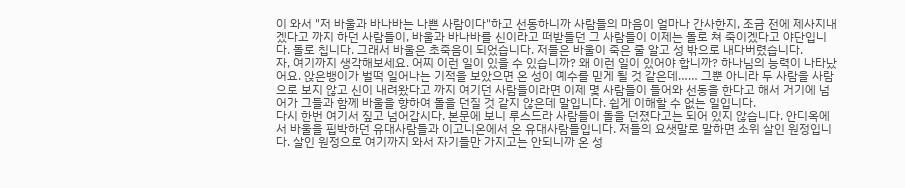이 와서 "저 바울과 바나바는 나쁜 사람이다"하고 선동하니까 사람들의 마음이 얼마나 간사한지, 조금 전에 제사지내겠다고 까지 하던 사람들이, 바울과 바나바를 신이라고 떠받들던 그 사람들이 이제는 돌로 쳐 죽이겠다고 야단입니다. 돌로 칩니다. 그래서 바울은 초죽음이 되었습니다. 저들은 바울이 죽은 줄 알고 성 밖으로 내다버렸습니다.
자, 여기까지 생각해보세요. 어찌 이런 일이 있을 수 있습니까? 왜 이런 일이 있어야 합니까? 하나님의 능력이 나타났어요. 앉은뱅이가 벌떡 일어나는 기적을 보았으면 온 성이 예수를 믿게 될 것 같은데…… 그뿐 아니라 두 사람을 사람으로 보지 않고 신이 내려왔다고 까지 여기던 사람들이라면 이제 몇 사람들이 들어와 선동을 한다고 해서 거기에 넘어가 그들과 함께 바울을 향하여 돌을 던질 것 같지 않은데 말입니다. 쉽게 이해할 수 없는 일입니다.
다시 한번 여기서 짚고 넘어갑시다. 본문에 보니 루스드라 사람들이 돌을 던졌다고는 되어 있지 않습니다. 안디옥에서 바울을 핍박하던 유대사람들과 이고니온에서 온 유대사람들입니다. 저들의 요샛말로 말하면 소위 살인 원정입니다. 살인 원정으로 여기까지 와서 자기들만 가지고는 안되니까 온 성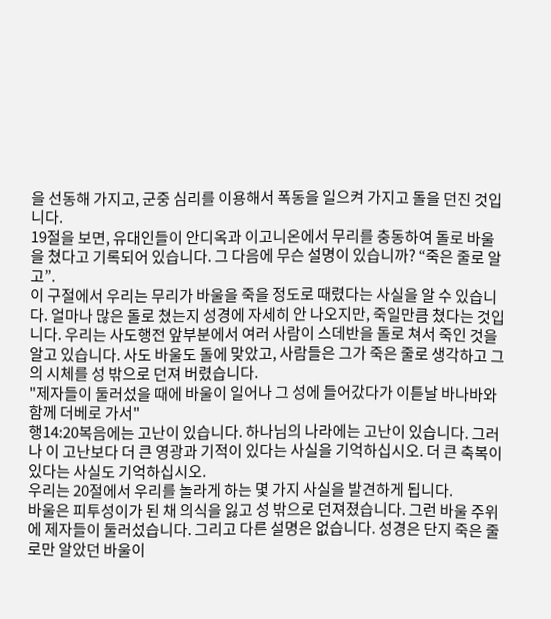을 선동해 가지고, 군중 심리를 이용해서 폭동을 일으켜 가지고 돌을 던진 것입니다.
19절을 보면, 유대인들이 안디옥과 이고니온에서 무리를 충동하여 돌로 바울을 쳤다고 기록되어 있습니다. 그 다음에 무슨 설명이 있습니까? “죽은 줄로 알고”.
이 구절에서 우리는 무리가 바울을 죽을 정도로 때렸다는 사실을 알 수 있습니다. 얼마나 많은 돌로 쳤는지 성경에 자세히 안 나오지만, 죽일만큼 쳤다는 것입니다. 우리는 사도행전 앞부분에서 여러 사람이 스데반을 돌로 쳐서 죽인 것을 알고 있습니다. 사도 바울도 돌에 맞았고, 사람들은 그가 죽은 줄로 생각하고 그의 시체를 성 밖으로 던져 버렸습니다.
"제자들이 둘러섰을 때에 바울이 일어나 그 성에 들어갔다가 이튿날 바나바와 함께 더베로 가서"
행14:20복음에는 고난이 있습니다. 하나님의 나라에는 고난이 있습니다. 그러나 이 고난보다 더 큰 영광과 기적이 있다는 사실을 기억하십시오. 더 큰 축복이 있다는 사실도 기억하십시오.
우리는 20절에서 우리를 놀라게 하는 몇 가지 사실을 발견하게 됩니다.
바울은 피투성이가 된 채 의식을 잃고 성 밖으로 던져졌습니다. 그런 바울 주위에 제자들이 둘러섰습니다. 그리고 다른 설명은 없습니다. 성경은 단지 죽은 줄로만 알았던 바울이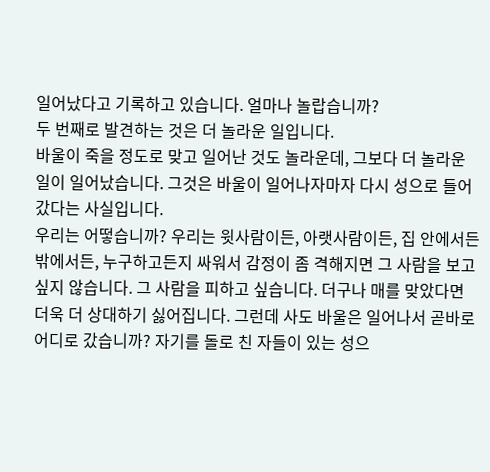일어났다고 기록하고 있습니다. 얼마나 놀랍습니까?
두 번째로 발견하는 것은 더 놀라운 일입니다.
바울이 죽을 정도로 맞고 일어난 것도 놀라운데, 그보다 더 놀라운 일이 일어났습니다. 그것은 바울이 일어나자마자 다시 성으로 들어갔다는 사실입니다.
우리는 어떻습니까? 우리는 윗사람이든, 아랫사람이든, 집 안에서든 밖에서든, 누구하고든지 싸워서 감정이 좀 격해지면 그 사람을 보고 싶지 않습니다. 그 사람을 피하고 싶습니다. 더구나 매를 맞았다면 더욱 더 상대하기 싫어집니다. 그런데 사도 바울은 일어나서 곧바로 어디로 갔습니까? 자기를 돌로 친 자들이 있는 성으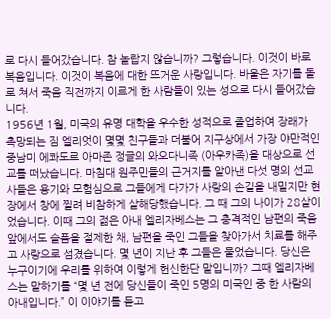로 다시 들어갔습니다. 참 놀랍지 않습니까? 그렇습니다. 이것이 바로 복음입니다. 이것이 복음에 대한 뜨거운 사랑입니다. 바울은 자기를 돌로 쳐서 죽음 직전까지 이르게 한 사람들이 있는 성으로 다시 들어갔습니다.
1956년 1월, 미국의 유명 대학을 우수한 성적으로 졸업하여 장래가 촉망되는 짐 엘리엇이 몇몇 친구들과 더불어 지구상에서 가장 야만적인 중남미 에콰도르 아마존 정글의 와오다니족 (아우카족)을 대상으로 선교를 떠났습니다. 마침대 원주민들의 근거지를 알아낸 다섯 명의 선교사들은 용기와 모험심으로 그들에게 다가가 사랑의 손길을 내밀지만 현장에서 창에 찔려 비참하게 살해당했습니다. 그 때 그의 나이가 28살이었습니다. 이때 그의 젊은 아내 엘리자베스는 그 충격적인 남편의 죽음 앞에서도 슬픔을 절제한 채, 남편을 죽인 그들을 찾아가서 치료를 해주고 사랑으로 섬겼습니다. 몇 년이 지난 후 그들은 물었습니다. 당신은 누구이기에 우리를 위하여 이렇게 헌신한단 말입니까? 그때 엘리자베스는 말하기를 “몇 년 전에 당신들이 죽인 5명의 미국인 중 한 사람의 아내입니다.” 이 이야기를 듣고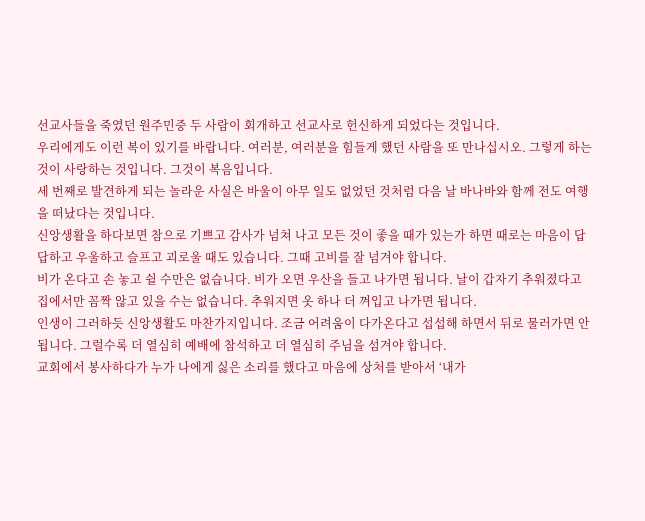선교사들을 죽였던 원주민중 두 사람이 회개하고 선교사로 헌신하게 되었다는 것입니다.
우리에게도 이런 복이 있기를 바랍니다. 여러분, 여러분을 힘들게 했던 사람을 또 만나십시오. 그렇게 하는 것이 사랑하는 것입니다. 그것이 복음입니다.
세 번째로 발견하게 되는 놀라운 사실은 바울이 아무 일도 없었던 것처럼 다음 날 바나바와 함께 전도 여행을 떠났다는 것입니다.
신앙생활을 하다보면 참으로 기쁘고 감사가 넘쳐 나고 모든 것이 좋을 때가 있는가 하면 때로는 마음이 답답하고 우울하고 슬프고 괴로울 때도 있습니다. 그때 고비를 잘 넘겨야 합니다.
비가 온다고 손 놓고 쉴 수만은 없습니다. 비가 오면 우산을 들고 나가면 됩니다. 날이 갑자기 추워졌다고 집에서만 꼼짝 않고 있을 수는 없습니다. 추워지면 옷 하나 더 껴입고 나가면 됩니다.
인생이 그러하듯 신앙생활도 마찬가지입니다. 조금 어려움이 다가온다고 섭섭해 하면서 뒤로 물러가면 안됩니다. 그럴수록 더 열심히 예배에 참석하고 더 열심히 주님을 섬겨야 합니다.
교회에서 봉사하다가 누가 나에게 싫은 소리를 했다고 마음에 상처를 받아서 ‘내가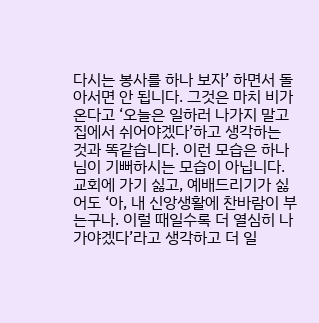다시는 봉사를 하나 보자’ 하면서 돌아서면 안 됩니다. 그것은 마치 비가 온다고 ‘오늘은 일하러 나가지 말고 집에서 쉬어야겠다’하고 생각하는 것과 똑같습니다. 이런 모습은 하나님이 기뻐하시는 모습이 아닙니다.
교회에 가기 싫고, 예배드리기가 싫어도 ‘아, 내 신앙생활에 찬바람이 부는구나. 이럴 때일수록 더 열심히 나가야겠다’라고 생각하고 더 일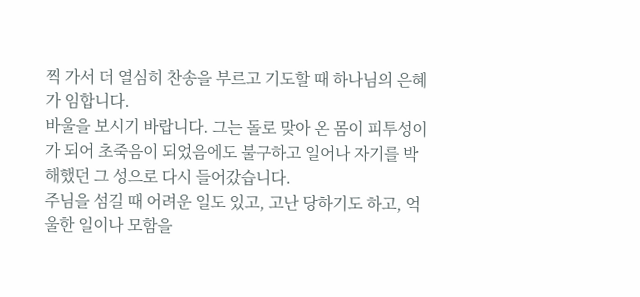찍 가서 더 열심히 찬송을 부르고 기도할 때 하나님의 은혜가 임합니다.
바울을 보시기 바랍니다. 그는 돌로 맞아 온 몸이 피투성이가 되어 초죽음이 되었음에도 불구하고 일어나 자기를 박해했던 그 성으로 다시 들어갔습니다.
주님을 섬길 때 어려운 일도 있고, 고난 당하기도 하고, 억울한 일이나 모함을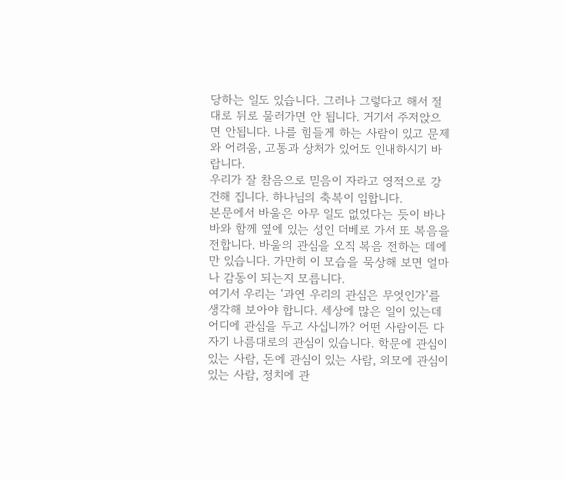당하는 일도 있습니다. 그러나 그렇다고 해서 절대로 뒤로 물러가면 안 됩니다. 거기서 주저앉으면 안됩니다. 나를 힘들게 하는 사람이 있고 문제와 어려움, 고통과 상처가 있어도 인내하시기 바랍니다.
우리가 잘 참음으로 믿음이 자라고 영적으로 강건해 집니다. 하나님의 축복이 임합니다.
본문에서 바울은 아무 일도 없었다는 듯이 바나바와 함께 옆에 있는 성인 더베로 가서 또 복음을 전합니다. 바울의 관심을 오직 복음 전하는 데에만 있습니다. 가만히 이 모습을 묵상해 보면 얼마나 감동이 되는지 모릅니다.
여기서 우리는 ‘과연 우리의 관심은 무엇인가’를 생각해 보아야 합니다. 세상에 많은 일이 있는데 어디에 관심을 두고 사십니까? 어떤 사람이든 다 자기 나름대로의 관심이 있습니다. 학문에 관심이 있는 사람, 돈에 관심이 있는 사람, 외모에 관심이 있는 사람, 정치에 관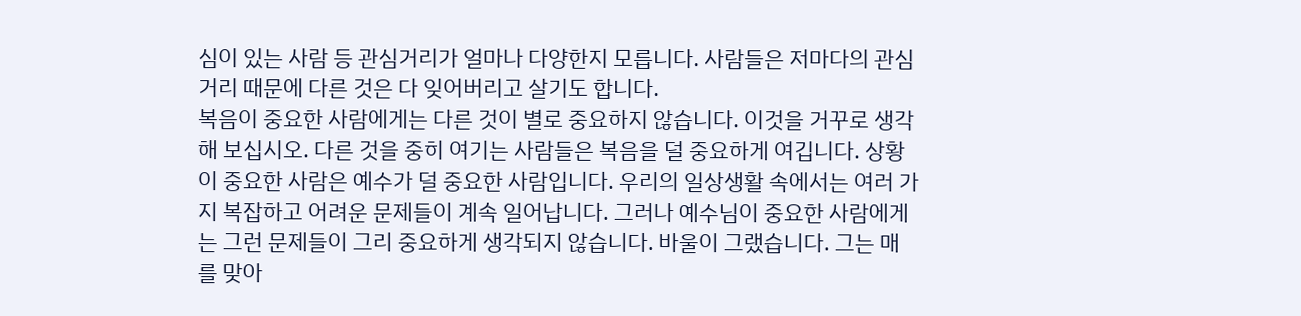심이 있는 사람 등 관심거리가 얼마나 다양한지 모릅니다. 사람들은 저마다의 관심거리 때문에 다른 것은 다 잊어버리고 살기도 합니다.
복음이 중요한 사람에게는 다른 것이 별로 중요하지 않습니다. 이것을 거꾸로 생각해 보십시오. 다른 것을 중히 여기는 사람들은 복음을 덜 중요하게 여깁니다. 상황이 중요한 사람은 예수가 덜 중요한 사람입니다. 우리의 일상생활 속에서는 여러 가지 복잡하고 어려운 문제들이 계속 일어납니다. 그러나 예수님이 중요한 사람에게는 그런 문제들이 그리 중요하게 생각되지 않습니다. 바울이 그랬습니다. 그는 매를 맞아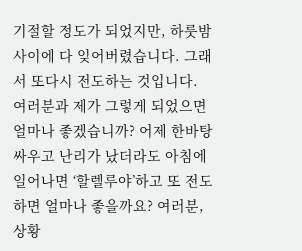기절할 정도가 되었지만, 하룻밤 사이에 다 잊어버렸습니다. 그래서 또다시 전도하는 것입니다.
여러분과 제가 그렇게 되었으면 얼마나 좋겠습니까? 어제 한바탕 싸우고 난리가 났더라도 아침에 일어나면 ‘할렐루야’하고 또 전도하면 얼마나 좋을까요? 여러분, 상황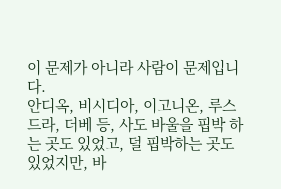이 문제가 아니라 사람이 문제입니다.
안디옥, 비시디아, 이고니온, 루스드라, 더베 등, 사도 바울을 핍박 하는 곳도 있었고, 덜 핍박하는 곳도 있었지만, 바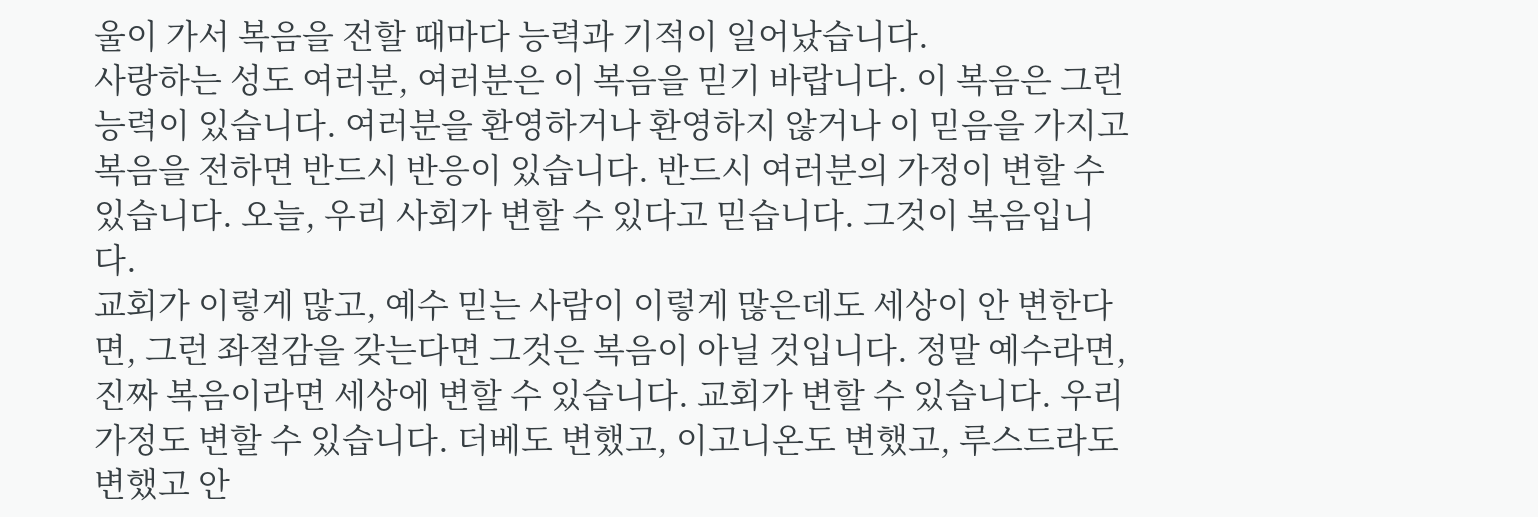울이 가서 복음을 전할 때마다 능력과 기적이 일어났습니다.
사랑하는 성도 여러분, 여러분은 이 복음을 믿기 바랍니다. 이 복음은 그런 능력이 있습니다. 여러분을 환영하거나 환영하지 않거나 이 믿음을 가지고 복음을 전하면 반드시 반응이 있습니다. 반드시 여러분의 가정이 변할 수 있습니다. 오늘, 우리 사회가 변할 수 있다고 믿습니다. 그것이 복음입니다.
교회가 이렇게 많고, 예수 믿는 사람이 이렇게 많은데도 세상이 안 변한다면, 그런 좌절감을 갖는다면 그것은 복음이 아닐 것입니다. 정말 예수라면, 진짜 복음이라면 세상에 변할 수 있습니다. 교회가 변할 수 있습니다. 우리 가정도 변할 수 있습니다. 더베도 변했고, 이고니온도 변했고, 루스드라도 변했고 안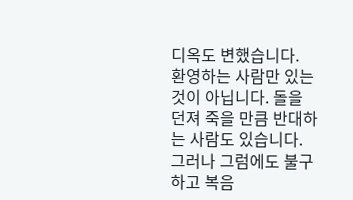디옥도 변했습니다.
환영하는 사람만 있는 것이 아닙니다. 돌을 던져 죽을 만큼 반대하는 사람도 있습니다. 그러나 그럼에도 불구하고 복음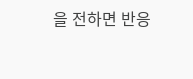을 전하면 반응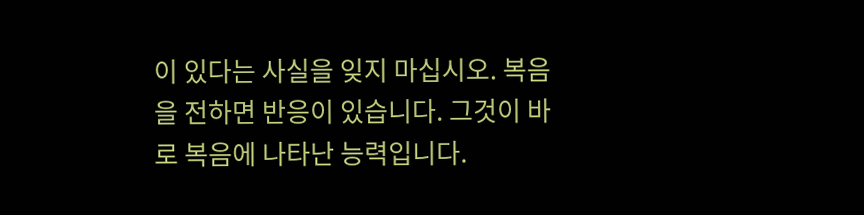이 있다는 사실을 잊지 마십시오. 복음을 전하면 반응이 있습니다. 그것이 바로 복음에 나타난 능력입니다.